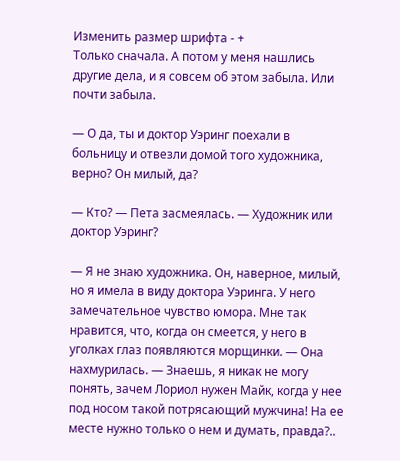Изменить размер шрифта - +
Только сначала. А потом у меня нашлись другие дела, и я совсем об этом забыла. Или почти забыла.

— О да, ты и доктор Уэринг поехали в больницу и отвезли домой того художника, верно? Он милый, да?

— Кто? — Пета засмеялась. — Художник или доктор Уэринг?

— Я не знаю художника. Он, наверное, милый, но я имела в виду доктора Уэринга. У него замечательное чувство юмора. Мне так нравится, что, когда он смеется, у него в уголках глаз появляются морщинки. — Она нахмурилась. — Знаешь, я никак не могу понять, зачем Лориол нужен Майк, когда у нее под носом такой потрясающий мужчина! На ее месте нужно только о нем и думать, правда?..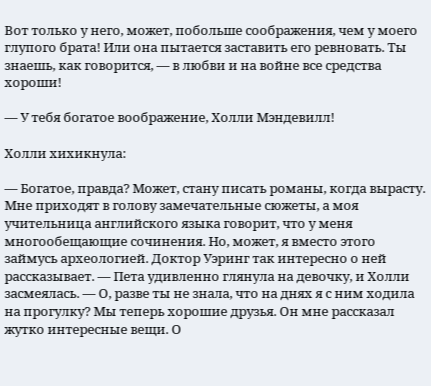Вот только у него, может, побольше соображения, чем у моего глупого брата! Или она пытается заставить его ревновать. Ты знаешь, как говорится, — в любви и на войне все средства хороши!

— У тебя богатое воображение, Холли Мэндевилл!

Холли хихикнула:

— Богатое, правда? Может, стану писать романы, когда вырасту. Мне приходят в голову замечательные сюжеты, а моя учительница английского языка говорит, что у меня многообещающие сочинения. Но, может, я вместо этого займусь археологией. Доктор Уэринг так интересно о ней рассказывает. — Пета удивленно глянула на девочку, и Холли засмеялась. — О, разве ты не знала, что на днях я с ним ходила на прогулку? Мы теперь хорошие друзья. Он мне рассказал жутко интересные вещи. О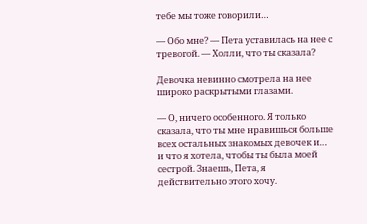тебе мы тоже говорили…

— Обо мне? — Пета уставилась на нее с тревогой. — Холли, что ты сказала?

Девочка невинно смотрела на нее широко раскрытыми глазами.

— О, ничего особенного. Я только сказала, что ты мне нравишься больше всех остальных знакомых девочек и… и что я хотела, чтобы ты была моей сестрой. Знаешь, Пета, я действительно этого хочу.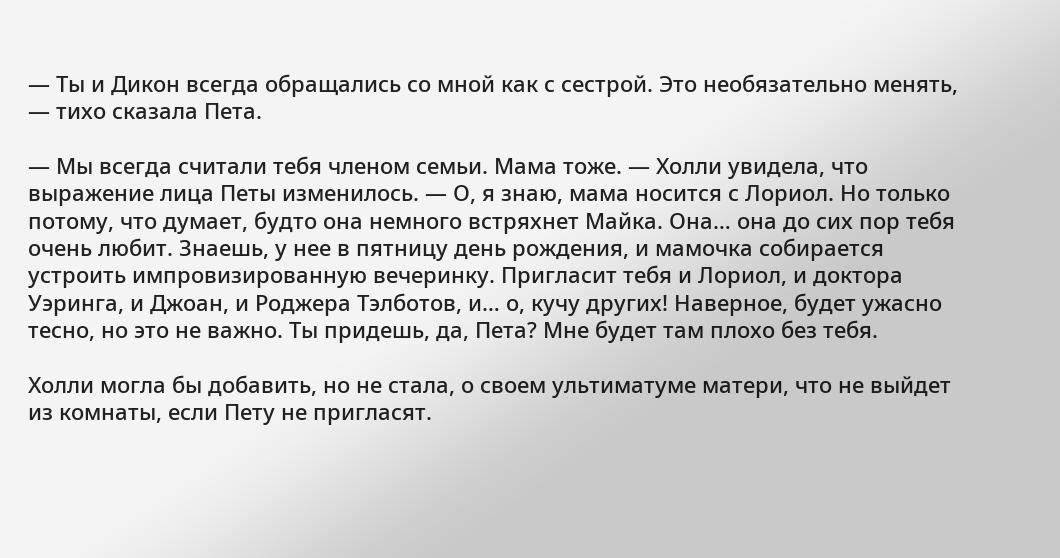— Ты и Дикон всегда обращались со мной как с сестрой. Это необязательно менять, — тихо сказала Пета.

— Мы всегда считали тебя членом семьи. Мама тоже. — Холли увидела, что выражение лица Петы изменилось. — О, я знаю, мама носится с Лориол. Но только потому, что думает, будто она немного встряхнет Майка. Она… она до сих пор тебя очень любит. Знаешь, у нее в пятницу день рождения, и мамочка собирается устроить импровизированную вечеринку. Пригласит тебя и Лориол, и доктора Уэринга, и Джоан, и Роджера Тэлботов, и… о, кучу других! Наверное, будет ужасно тесно, но это не важно. Ты придешь, да, Пета? Мне будет там плохо без тебя.

Холли могла бы добавить, но не стала, о своем ультиматуме матери, что не выйдет из комнаты, если Пету не пригласят.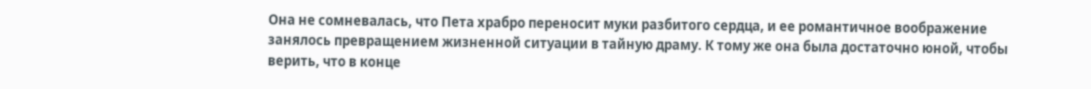Она не сомневалась, что Пета храбро переносит муки разбитого сердца, и ее романтичное воображение занялось превращением жизненной ситуации в тайную драму. К тому же она была достаточно юной, чтобы верить, что в конце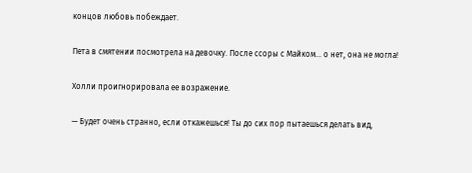концов любовь побеждает.

Пета в смятении посмотрела на девочку. После ссоры с Майком… о нет, она не могла!

Холли проигнорировала ее возражение.

— Будет очень странно, если откажешься! Ты до сих пор пытаешься делать вид,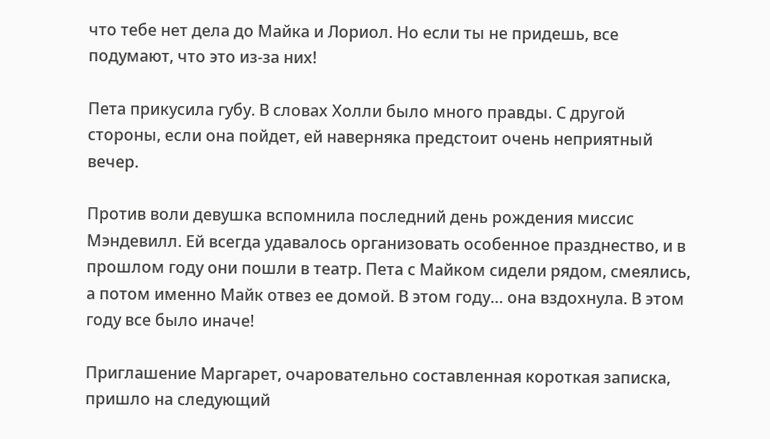что тебе нет дела до Майка и Лориол. Но если ты не придешь, все подумают, что это из-за них!

Пета прикусила губу. В словах Холли было много правды. С другой стороны, если она пойдет, ей наверняка предстоит очень неприятный вечер.

Против воли девушка вспомнила последний день рождения миссис Мэндевилл. Ей всегда удавалось организовать особенное празднество, и в прошлом году они пошли в театр. Пета с Майком сидели рядом, смеялись, а потом именно Майк отвез ее домой. В этом году… она вздохнула. В этом году все было иначе!

Приглашение Маргарет, очаровательно составленная короткая записка, пришло на следующий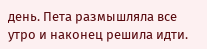день. Пета размышляла все утро и наконец решила идти.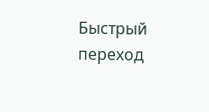Быстрый переход